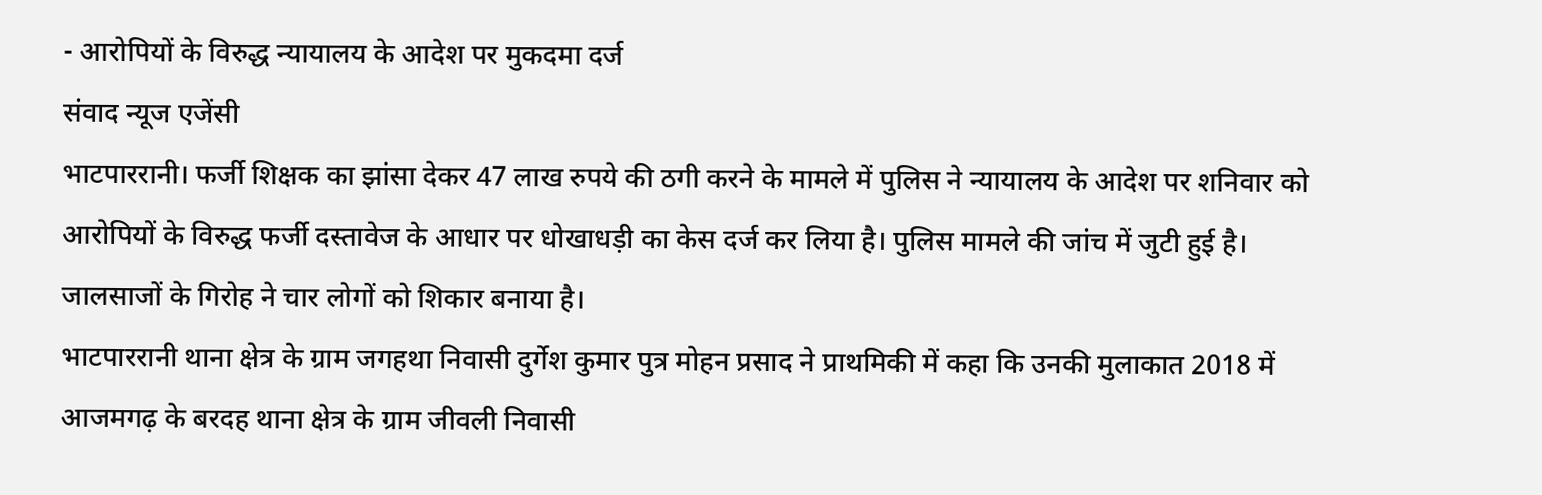- आरोपियों के विरुद्ध न्यायालय के आदेश पर मुकदमा दर्ज
संवाद न्यूज एजेंसी
भाटपाररानी। फर्जी शिक्षक का झांसा देकर 47 लाख रुपये की ठगी करने के मामले में पुलिस ने न्यायालय के आदेश पर शनिवार को आरोपियों के विरुद्ध फर्जी दस्तावेज के आधार पर धोखाधड़ी का केस दर्ज कर लिया है। पुलिस मामले की जांच में जुटी हुई है। जालसाजों के गिरोह ने चार लोगों को शिकार बनाया है।
भाटपाररानी थाना क्षेत्र के ग्राम जगहथा निवासी दुर्गेश कुमार पुत्र मोहन प्रसाद ने प्राथमिकी में कहा कि उनकी मुलाकात 2018 में आजमगढ़ के बरदह थाना क्षेत्र के ग्राम जीवली निवासी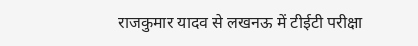राजकुमार यादव से लखनऊ में टीईटी परीक्षा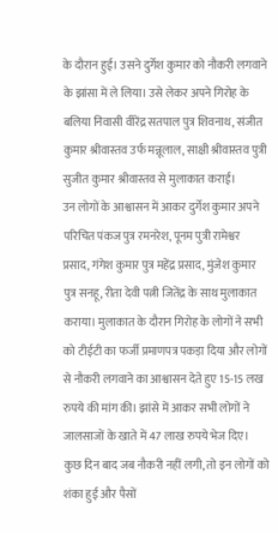के दौरान हुई। उसने दुर्गेश कुमार को नौकरी लगवाने के झांसा में ले लिया। उसे लेकर अपने गिरोह के बलिया निवासी वीरेंद्र सतपाल पुत्र शिवनाथ, संजीत कुमार श्रीवास्तव उर्फ मन्नूलाल, साक्षी श्रीवास्तव पुत्री सुजीत कुमार श्रीवास्तव से मुलाकात कराई।
उन लोगों के आश्वासन में आकर दुर्गेश कुमार अपने परिचित पंकज पुत्र रमनरेश, पूनम पुत्री रामेश्वर प्रसाद, गंगेश कुमार पुत्र महेंद्र प्रसाद, मुंजेश कुमार पुत्र सनहू, रीता देवी पत्नी जितेंद्र के साथ मुलाकात कराया। मुलाकात के दौरान गिरोह के लोगों ने सभी को टीईटी का फर्जी प्रमाणपत्र पकड़ा दिया और लोगों से नौकरी लगवाने का आश्वासन देते हुए 15-15 लख रुपये की मांग की। झांसे में आकर सभी लोगों ने जालसाजों के खाते में 47 लाख रुपये भेज दिए।
कुछ दिन बाद जब नौकरी नहीं लगी, तो इन लोगों को शंका हुई और पैसों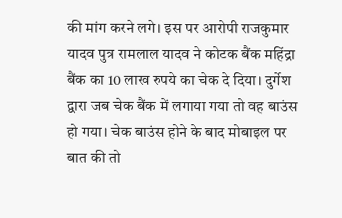की मांग करने लगे। इस पर आरोपी राजकुमार यादव पुत्र रामलाल यादव ने कोटक बैंक महिंद्रा बैंक का 10 लाख रुपये का चेक दे दिया। दुर्गेश द्वारा जब चेक बैंक में लगाया गया तो वह बाउंस हो गया। चेक बाउंस होने के बाद मोबाइल पर बात की तो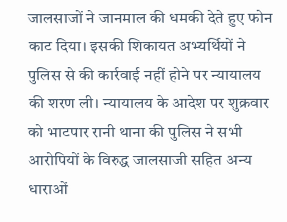जालसाजों ने जानमाल की धमकी देते हुए फोन काट दिया। इसकी शिकायत अभ्यर्थियों ने पुलिस से की कार्रवाई नहीं होने पर न्यायालय की शरण ली। न्यायालय के आदेश पर शुक्रवार को भाटपार रानी थाना की पुलिस ने सभी आरोपियों के विरुद्ध जालसाजी सहित अन्य धाराओं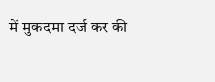में मुकदमा दर्ज कर की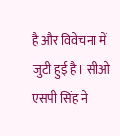है और विवेचना में जुटी हुई है। सीओ एसपी सिंह ने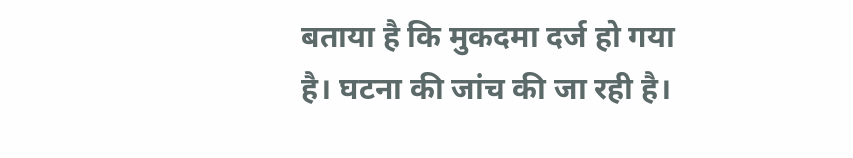बताया है कि मुकदमा दर्ज हो गया है। घटना की जांच की जा रही है।